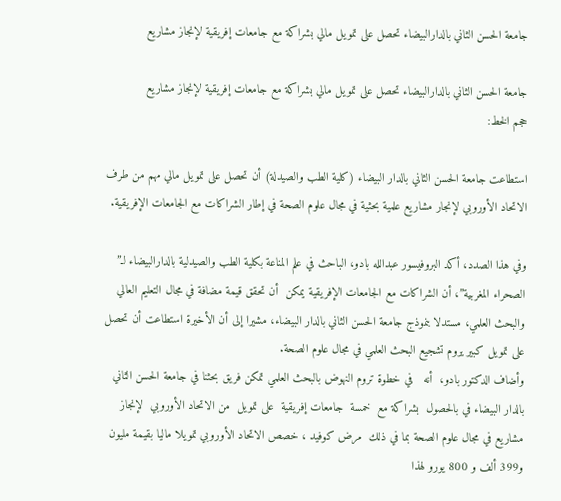جامعة الحسن الثاني بالدارالبيضاء تحصل على تمويل مالي بشراكة مع جامعات إفريقية لإنجاز مشاريع

جامعة الحسن الثاني بالدارالبيضاء تحصل على تمويل مالي بشراكة مع جامعات إفريقية لإنجاز مشاريع
حجم الخط:

استطاعت جامعة الحسن الثاني بالدار البيضاء (كلية الطب والصيدلة) أن تحصل على تمويل مالي مهم من طرف الاتحاد الأوروبي لإنجار مشاريع علمية بحثية في مجال علوم الصحة في إطار الشراكات مع الجامعات الإفريقية.

وفي هذا الصدد، أكد البروفيسور عبدالله بادو، الباحث في علم المناعة بكلية الطب والصيدلية بالدارالبيضاء لـ” الصحراء المغربية”، أن الشراكات مع الجامعات الإفريقية يمكن  أن تحقق قيمة مضافة في مجال التعليم العالي والبحث العلمي، مستدلا بنموذج جامعة الحسن الثاني بالدار البيضاء، مشيرا إلى أن الأخيرة استطاعت أن تحصل على تمويل كبير يروم تشجيع البحث العلمي في مجال علوم الصحة.
وأضاف الدكتور بادو،  أنه   في خطوة تروم النهوض بالبحث العلمي تمكن فريق بحثنا في جامعة الحسن الثاني  بالدار البيضاء في بالحصول  بشراكة مع  خمسة  جامعات إفريقية  على تمويل  من الاتحاد الأوروبي  لإنجاز مشاريع في مجال علوم الصحة بما في ذلك  مرض كوفيد ، خصص الاتحاد الأوروبي تمويلا ماليا بقيمة مليون و399 ألف و 800 يورو لهذا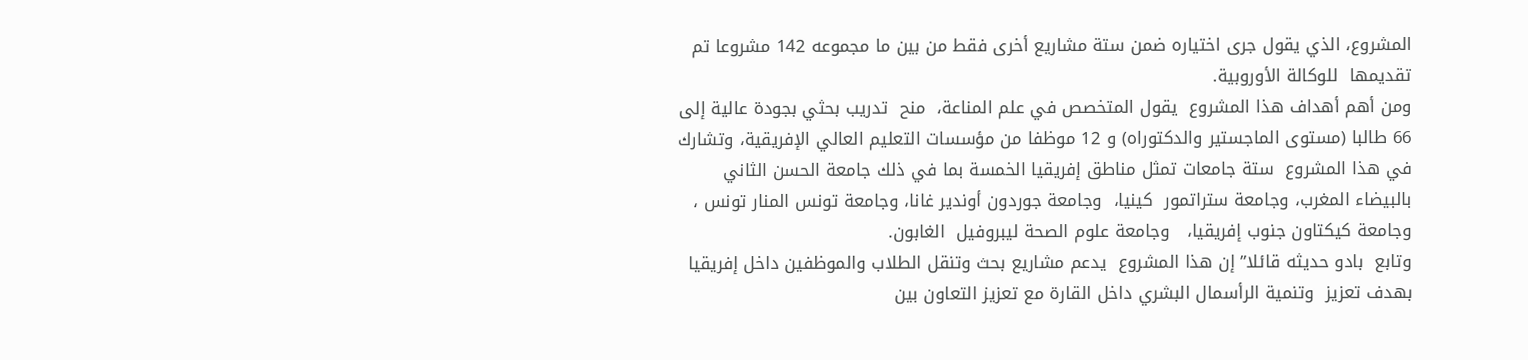المشروع، الذي يقول جرى اختياره ضمن ستة مشاريع أخرى فقط من بين ما مجموعه 142 مشروعا تم تقديمها  للوكالة الأوروبية.
ومن أهم أهداف هذا المشروع  يقول المتخصص في علم المناعة،  منح  تدريب بحثي بجودة عالية إلى 66 طالبا (مستوى الماجستير والدكتوراه) و 12 موظفا من مؤسسات التعليم العالي الإفريقية، وتشارك في هذا المشروع  ستة جامعات تمثل مناطق إفريقيا الخمسة بما في ذلك جامعة الحسن الثاني بالبيضاء المغرب، وجامعة ستراتمور  كينيا،  وجامعة جوردون أوندير غانا، وجامعة تونس المنار تونس ، وجامعة كيكتاون جنوب إفريقيا،   وجامعة علوم الصحة ليبروفيل  الغابون.
وتابع  بادو حديثه قائلا” إن هذا المشروع  يدعم مشاريع بحث وتنقل الطلاب والموظفين داخل إفريقيا بهدف تعزيز  وتنمية الرأسمال البشري داخل القارة مع تعزيز التعاون بين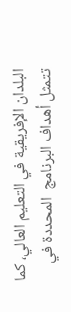البلدان الإفريقية في التعليم العالي، كما تتمثل أهداف البرنامج  المحددة في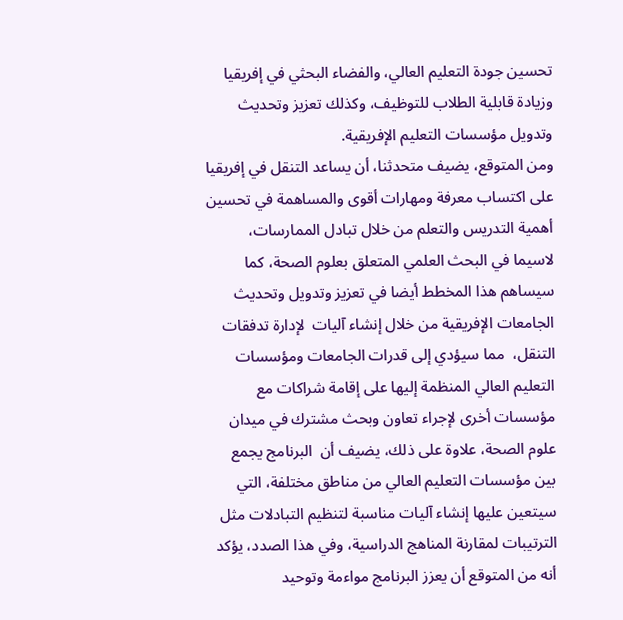تحسين جودة التعليم العالي، والفضاء البحثي في إفريقيا وزيادة قابلية الطلاب للتوظيف، وكذلك تعزيز وتحديث وتدويل مؤسسات التعليم الإفريقية.
ومن المتوقع، يضيف متحدثنا، أن يساعد التنقل في إفريقيا على اكتساب معرفة ومهارات أقوى والمساهمة في تحسين أهمية التدريس والتعلم من خلال تبادل الممارسات، لاسيما في البحث العلمي المتعلق بعلوم الصحة، كما سيساهم هذا المخطط أيضا في تعزيز وتدويل وتحديث الجامعات الإفريقية من خلال إنشاء آليات  لإدارة تدفقات التنقل،  مما سيؤدي إلى قدرات الجامعات ومؤسسات التعليم العالي المنظمة إليها على إقامة شراكات مع مؤسسات أخرى لإجراء تعاون وبحث مشترك في ميدان علوم الصحة، علاوة على ذلك، يضيف أن  البرنامج يجمع  بين مؤسسات التعليم العالي من مناطق مختلفة، التي سيتعين عليها إنشاء آليات مناسبة لتنظيم التبادلات مثل الترتيبات لمقارنة المناهج الدراسية، وفي هذا الصدد، يؤكد أنه من المتوقع أن يعزز البرنامج مواءمة وتوحيد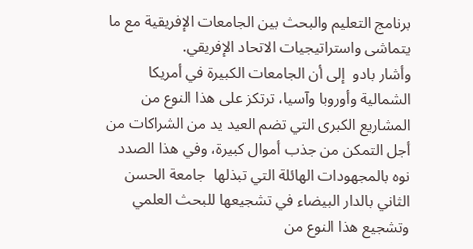برنامج التعليم والبحث بين الجامعات الإفريقية مع ما يتماشى واستراتيجيات الاتحاد الإفريقي.
وأشار بادو  إلى أن الجامعات الكبيرة في أمريكا الشمالية وأوروبا وآسيا، ترتكز على هذا النوع من المشاريع الكبرى التي تضم العيد يد من الشراكات من أجل التمكن من جذب أموال كبيرة، وفي هذا الصدد نوه بالمجهودات الهائلة التي تبذلها  جامعة الحسن الثاني بالدار البيضاء في تشجيعها للبحث العلمي وتشجيع هذا النوع من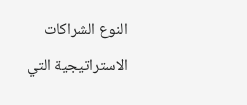النوع الشراكات الاستراتيجية التي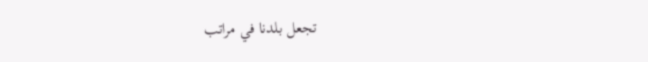تجعل بلدنا في مراتب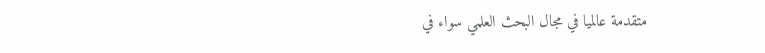متقدمة عالميا في مجال البحث العلمي سواء في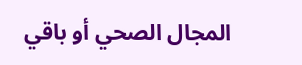المجال الصحي أو باقي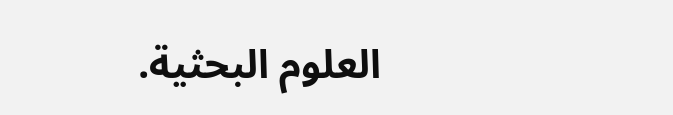العلوم البحثية.